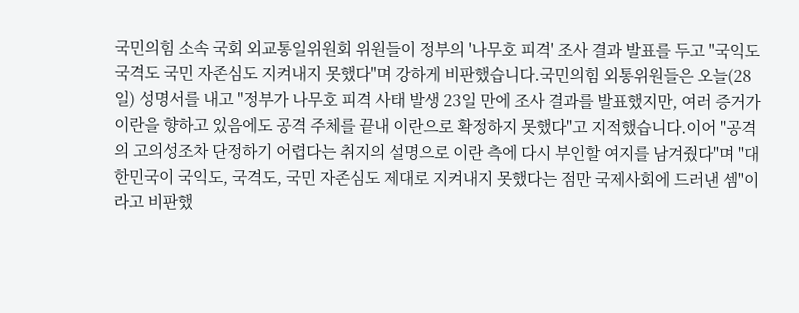국민의힘 소속 국회 외교통일위원회 위원들이 정부의 '나무호 피격' 조사 결과 발표를 두고 "국익도 국격도 국민 자존심도 지켜내지 못했다"며 강하게 비판했습니다.국민의힘 외통위원들은 오늘(28일) 성명서를 내고 "정부가 나무호 피격 사태 발생 23일 만에 조사 결과를 발표했지만, 여러 증거가 이란을 향하고 있음에도 공격 주체를 끝내 이란으로 확정하지 못했다"고 지적했습니다.이어 "공격의 고의성조차 단정하기 어렵다는 취지의 설명으로 이란 측에 다시 부인할 여지를 남겨줬다"며 "대한민국이 국익도, 국격도, 국민 자존심도 제대로 지켜내지 못했다는 점만 국제사회에 드러낸 셈"이라고 비판했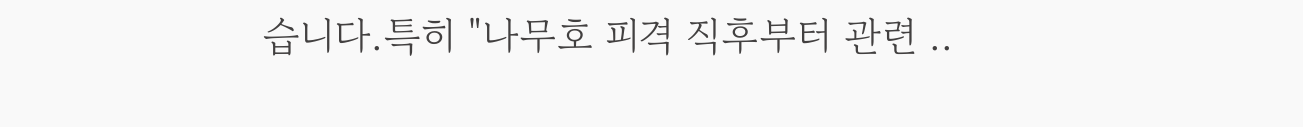습니다.특히 "나무호 피격 직후부터 관련 ..